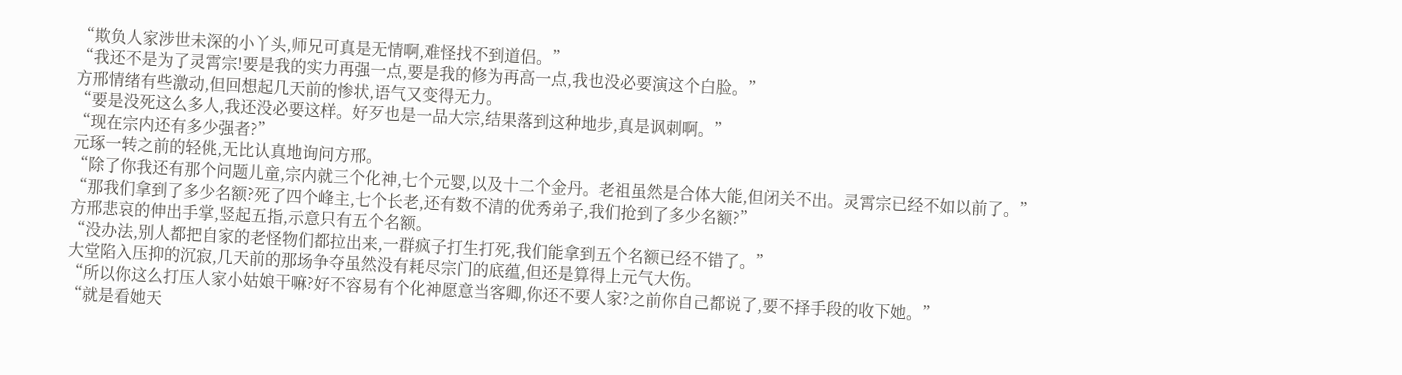“欺负人家涉世未深的小丫头,师兄可真是无情啊,难怪找不到道侣。”
“我还不是为了灵霄宗!要是我的实力再强一点,要是我的修为再高一点,我也没必要演这个白脸。”
方邢情绪有些激动,但回想起几天前的惨状,语气又变得无力。
“要是没死这么多人,我还没必要这样。好歹也是一品大宗,结果落到这种地步,真是讽刺啊。”
“现在宗内还有多少强者?”
元琢一转之前的轻佻,无比认真地询问方邢。
“除了你我还有那个问题儿童,宗内就三个化神,七个元婴,以及十二个金丹。老祖虽然是合体大能,但闭关不出。灵霄宗已经不如以前了。”
“那我们拿到了多少名额?死了四个峰主,七个长老,还有数不清的优秀弟子,我们抢到了多少名额?”
方邢悲哀的伸出手掌,竖起五指,示意只有五个名额。
“没办法,别人都把自家的老怪物们都拉出来,一群疯子打生打死,我们能拿到五个名额已经不错了。”
大堂陷入压抑的沉寂,几天前的那场争夺虽然没有耗尽宗门的底蕴,但还是算得上元气大伤。
“所以你这么打压人家小姑娘干嘛?好不容易有个化神愿意当客卿,你还不要人家?之前你自己都说了,要不择手段的收下她。”
“就是看她天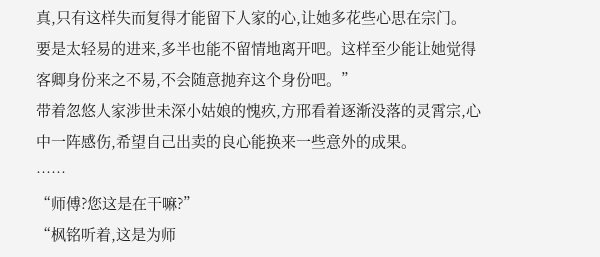真,只有这样失而复得才能留下人家的心,让她多花些心思在宗门。
要是太轻易的进来,多半也能不留情地离开吧。这样至少能让她觉得客卿身份来之不易,不会随意抛弃这个身份吧。”
带着忽悠人家涉世未深小姑娘的愧疚,方邢看着逐渐没落的灵霄宗,心中一阵感伤,希望自己出卖的良心能换来一些意外的成果。
……
“师傅?您这是在干嘛?”
“枫铭听着,这是为师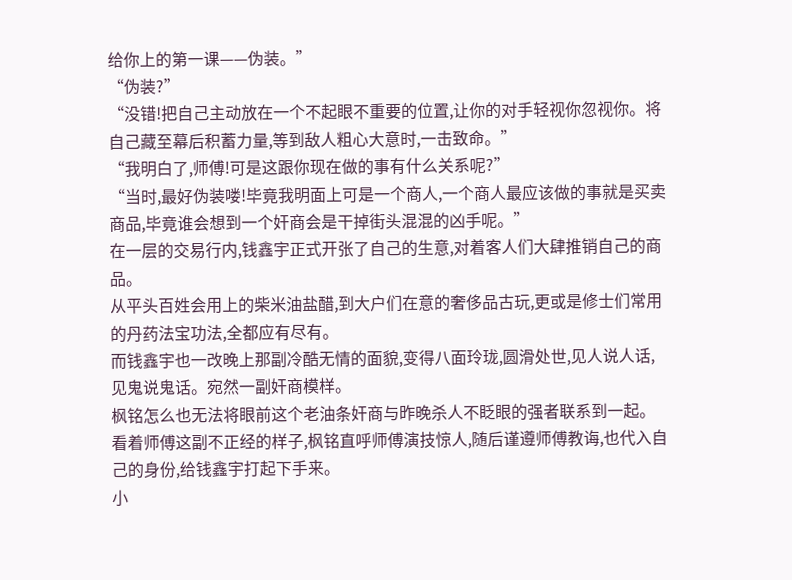给你上的第一课——伪装。”
“伪装?”
“没错!把自己主动放在一个不起眼不重要的位置,让你的对手轻视你忽视你。将自己藏至幕后积蓄力量,等到敌人粗心大意时,一击致命。”
“我明白了,师傅!可是这跟你现在做的事有什么关系呢?”
“当时,最好伪装喽!毕竟我明面上可是一个商人,一个商人最应该做的事就是买卖商品,毕竟谁会想到一个奸商会是干掉街头混混的凶手呢。”
在一层的交易行内,钱鑫宇正式开张了自己的生意,对着客人们大肆推销自己的商品。
从平头百姓会用上的柴米油盐醋,到大户们在意的奢侈品古玩,更或是修士们常用的丹药法宝功法,全都应有尽有。
而钱鑫宇也一改晚上那副冷酷无情的面貌,变得八面玲珑,圆滑处世,见人说人话,见鬼说鬼话。宛然一副奸商模样。
枫铭怎么也无法将眼前这个老油条奸商与昨晚杀人不眨眼的强者联系到一起。
看着师傅这副不正经的样子,枫铭直呼师傅演技惊人,随后谨遵师傅教诲,也代入自己的身份,给钱鑫宇打起下手来。
小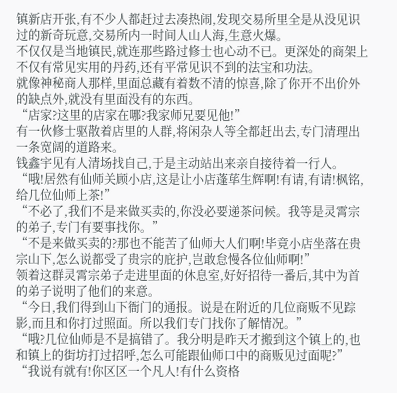镇新店开张,有不少人都赶过去凑热闹,发现交易所里全是从没见识过的新奇玩意,交易所内一时间人山人海,生意火爆。
不仅仅是当地镇民,就连那些路过修士也心动不已。更深处的商架上不仅有常见实用的丹药,还有平常见识不到的法宝和功法。
就像神秘商人那样,里面总藏有着数不清的惊喜,除了你开不出价外的缺点外,就没有里面没有的东西。
“店家?这里的店家在哪?我家师兄要见他!”
有一伙修士驱散着店里的人群,将闲杂人等全都赶出去,专门清理出一条宽阔的道路来。
钱鑫宇见有人清场找自己,于是主动站出来亲自接待着一行人。
“哦!居然有仙师关顾小店,这是让小店蓬荜生辉啊!有请,有请!枫铭,给几位仙师上茶!”
“不必了,我们不是来做买卖的,你没必要递茶问候。我等是灵霄宗的弟子,专门有要事找你。”
“不是来做买卖的?那也不能苦了仙师大人们啊!毕竟小店坐落在贵宗山下,怎么说都受了贵宗的庇护,岂敢怠慢各位仙师啊!”
领着这群灵霄宗弟子走进里面的休息室,好好招待一番后,其中为首的弟子说明了他们的来意。
“今日,我们得到山下衙门的通报。说是在附近的几位商贩不见踪影,而且和你打过照面。所以我们专门找你了解情况。”
“哦?几位仙师是不是搞错了。我分明是昨天才搬到这个镇上的,也和镇上的街坊打过招呼,怎么可能跟仙师口中的商贩见过面呢?”
“我说有就有!你区区一个凡人!有什么资格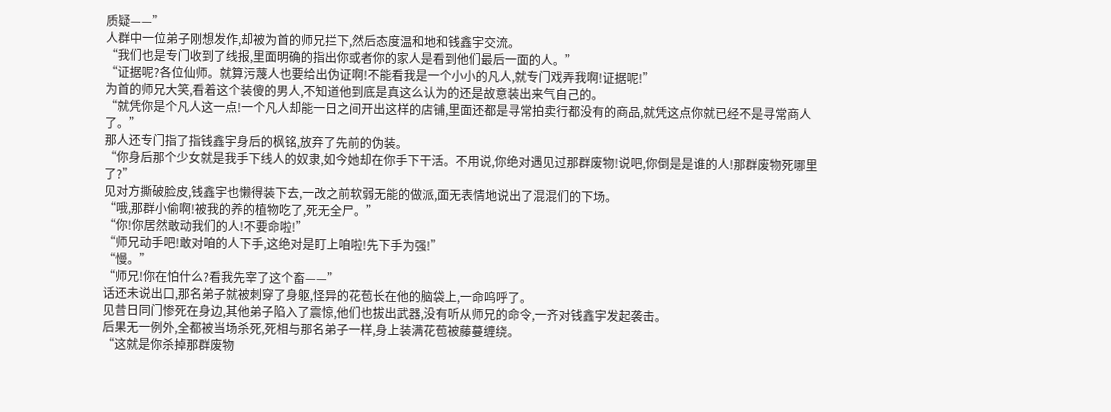质疑——”
人群中一位弟子刚想发作,却被为首的师兄拦下,然后态度温和地和钱鑫宇交流。
“我们也是专门收到了线报,里面明确的指出你或者你的家人是看到他们最后一面的人。”
“证据呢?各位仙师。就算污蔑人也要给出伪证啊!不能看我是一个小小的凡人,就专门戏弄我啊!证据呢!”
为首的师兄大笑,看着这个装傻的男人,不知道他到底是真这么认为的还是故意装出来气自己的。
“就凭你是个凡人这一点!一个凡人却能一日之间开出这样的店铺,里面还都是寻常拍卖行都没有的商品,就凭这点你就已经不是寻常商人了。”
那人还专门指了指钱鑫宇身后的枫铭,放弃了先前的伪装。
“你身后那个少女就是我手下线人的奴隶,如今她却在你手下干活。不用说,你绝对遇见过那群废物!说吧,你倒是是谁的人!那群废物死哪里了?”
见对方撕破脸皮,钱鑫宇也懒得装下去,一改之前软弱无能的做派,面无表情地说出了混混们的下场。
“哦,那群小偷啊!被我的养的植物吃了,死无全尸。”
“你!你居然敢动我们的人!不要命啦!”
“师兄动手吧!敢对咱的人下手,这绝对是盯上咱啦!先下手为强!”
“慢。”
“师兄!你在怕什么?看我先宰了这个畜——”
话还未说出口,那名弟子就被刺穿了身躯,怪异的花苞长在他的脑袋上,一命呜呼了。
见昔日同门惨死在身边,其他弟子陷入了震惊,他们也拔出武器,没有听从师兄的命令,一齐对钱鑫宇发起袭击。
后果无一例外,全都被当场杀死,死相与那名弟子一样,身上装满花苞被藤蔓缠绕。
“这就是你杀掉那群废物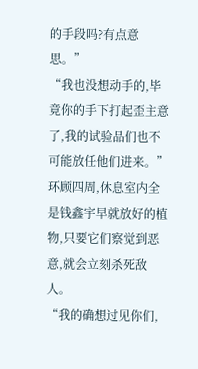的手段吗?有点意思。”
“我也没想动手的,毕竟你的手下打起歪主意了,我的试验品们也不可能放任他们进来。”
环顾四周,休息室内全是钱鑫宇早就放好的植物,只要它们察觉到恶意,就会立刻杀死敌人。
“我的确想过见你们,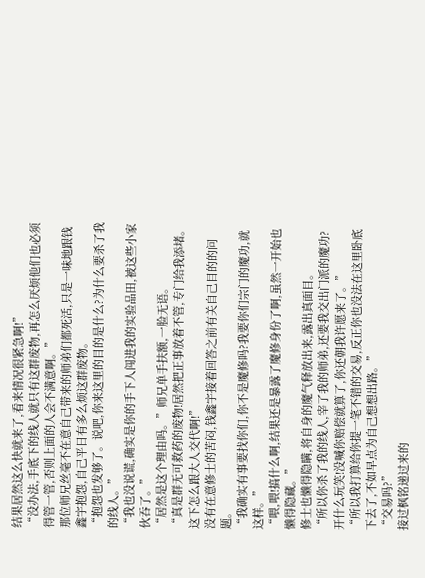结果居然这么快就来了,看来情况很紧急啊!”
“没办法,手底下的线人就只有这群废物,再怎么厌烦他们也必须得管一管,否则上面的人会不满意啊。”
那位师兄丝毫不在意自己带来的师弟们都死活,只是一味地跟钱鑫宇抱怨,自己平日有多么烦这群废物。
“抱怨也发够了。说吧,你来这里的目的是什么?为什么要杀了我的线人。”
“我也没说谎,确实是你的手下人闯进我的实验品田,被这些小家伙吞了。”
“居然是这个理由吗。”师兄单手扶额,一脸无语。
“真是群无可救药的废物!居然把正事放着不管,专门给我添堵。这下怎么跟大人交代啊!”
没有在意修士的苦闷,钱鑫宇接着回答之前有关自己目的的问题。
“我确实有事要找你们,你不是魔修吗?我要你们宗门的魔功,就这样。”
“喂,喂!搞什么啊,结果还是暴露了魔修身份了啊,虽然一开始也懒得隐藏。”
修士也懒得隐瞒,将自身的魔气释放出来,露出真面目。
“所以你杀了我的线人,宰了我的师弟,还要我交出门派的魔功?开什么玩笑!没喊你赔偿就算了,你还朝我许愿来了。”
“所以我打算给你提一笔不错的交易,反正你也没法在这里卧底下去了,不如早点为自己想想出路。”
“交易吗?”
接过枫铭递过来的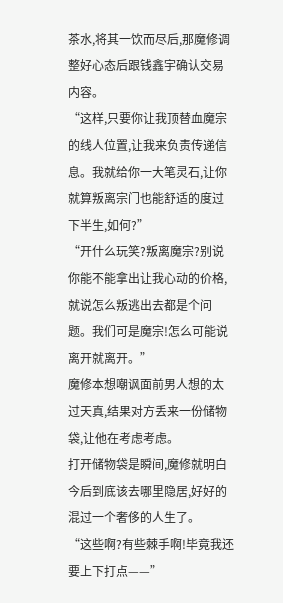茶水,将其一饮而尽后,那魔修调整好心态后跟钱鑫宇确认交易内容。
“这样,只要你让我顶替血魔宗的线人位置,让我来负责传递信息。我就给你一大笔灵石,让你就算叛离宗门也能舒适的度过下半生,如何?”
“开什么玩笑?叛离魔宗?别说你能不能拿出让我心动的价格,就说怎么叛逃出去都是个问题。我们可是魔宗!怎么可能说离开就离开。”
魔修本想嘲讽面前男人想的太过天真,结果对方丢来一份储物袋,让他在考虑考虑。
打开储物袋是瞬间,魔修就明白今后到底该去哪里隐居,好好的混过一个奢侈的人生了。
“这些啊?有些棘手啊!毕竟我还要上下打点——”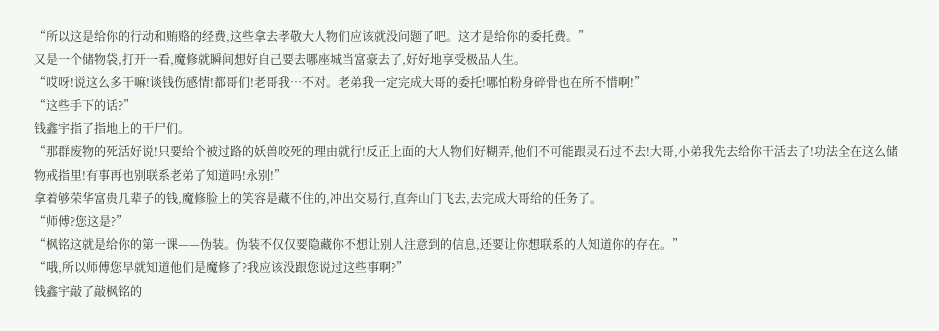“所以这是给你的行动和贿赂的经费,这些拿去孝敬大人物们应该就没问题了吧。这才是给你的委托费。”
又是一个储物袋,打开一看,魔修就瞬间想好自己要去哪座城当富豪去了,好好地享受极品人生。
“哎呀!说这么多干嘛!谈钱伤感情!都哥们!老哥我…不对。老弟我一定完成大哥的委托!哪怕粉身碎骨也在所不惜啊!”
“这些手下的话?”
钱鑫宇指了指地上的干尸们。
“那群废物的死活好说!只要给个被过路的妖兽咬死的理由就行!反正上面的大人物们好糊弄,他们不可能跟灵石过不去!大哥,小弟我先去给你干活去了!功法全在这么储物戒指里!有事再也别联系老弟了知道吗!永别!”
拿着够荣华富贵几辈子的钱,魔修脸上的笑容是藏不住的,冲出交易行,直奔山门飞去,去完成大哥给的任务了。
“师傅?您这是?”
“枫铭这就是给你的第一课——伪装。伪装不仅仅要隐藏你不想让别人注意到的信息,还要让你想联系的人知道你的存在。”
“哦,所以师傅您早就知道他们是魔修了?我应该没跟您说过这些事啊?”
钱鑫宇敲了敲枫铭的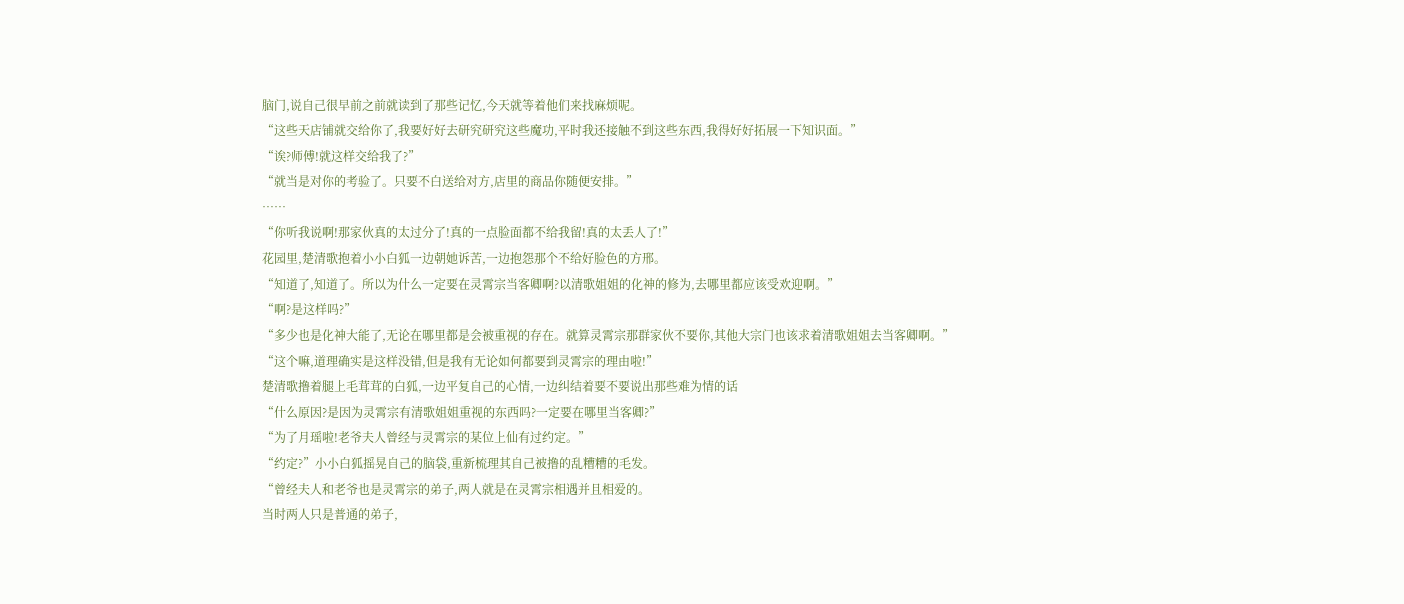脑门,说自己很早前之前就读到了那些记忆,今天就等着他们来找麻烦呢。
“这些天店铺就交给你了,我要好好去研究研究这些魔功,平时我还接触不到这些东西,我得好好拓展一下知识面。”
“诶?师傅!就这样交给我了?”
“就当是对你的考验了。只要不白送给对方,店里的商品你随便安排。”
……
“你听我说啊!那家伙真的太过分了!真的一点脸面都不给我留!真的太丢人了!”
花园里,楚清歌抱着小小白狐一边朝她诉苦,一边抱怨那个不给好脸色的方邢。
“知道了,知道了。所以为什么一定要在灵霄宗当客卿啊?以清歌姐姐的化神的修为,去哪里都应该受欢迎啊。”
“啊?是这样吗?”
“多少也是化神大能了,无论在哪里都是会被重视的存在。就算灵霄宗那群家伙不要你,其他大宗门也该求着清歌姐姐去当客卿啊。”
“这个嘛,道理确实是这样没错,但是我有无论如何都要到灵霄宗的理由啦!”
楚清歌撸着腿上毛茸茸的白狐,一边平复自己的心情,一边纠结着要不要说出那些难为情的话
“什么原因?是因为灵霄宗有清歌姐姐重视的东西吗?一定要在哪里当客卿?”
“为了月瑶啦!老爷夫人曾经与灵霄宗的某位上仙有过约定。”
“约定?”小小白狐摇晃自己的脑袋,重新梳理其自己被撸的乱糟糟的毛发。
“曾经夫人和老爷也是灵霄宗的弟子,两人就是在灵霄宗相遇并且相爱的。
当时两人只是普通的弟子,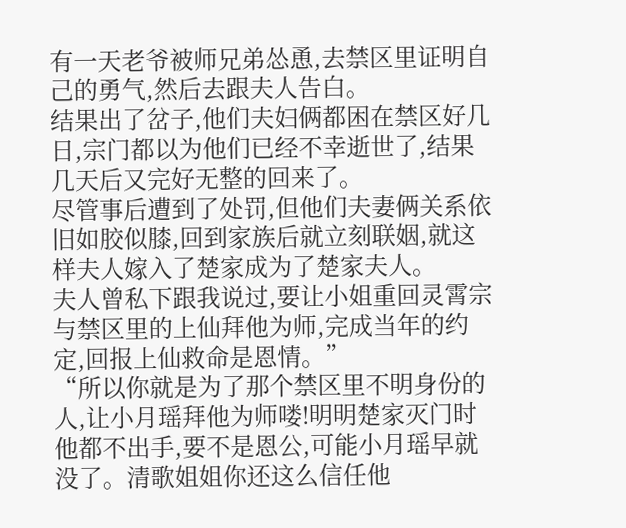有一天老爷被师兄弟怂恿,去禁区里证明自己的勇气,然后去跟夫人告白。
结果出了岔子,他们夫妇俩都困在禁区好几日,宗门都以为他们已经不幸逝世了,结果几天后又完好无整的回来了。
尽管事后遭到了处罚,但他们夫妻俩关系依旧如胶似膝,回到家族后就立刻联姻,就这样夫人嫁入了楚家成为了楚家夫人。
夫人曾私下跟我说过,要让小姐重回灵霄宗与禁区里的上仙拜他为师,完成当年的约定,回报上仙救命是恩情。”
“所以你就是为了那个禁区里不明身份的人,让小月瑶拜他为师喽!明明楚家灭门时他都不出手,要不是恩公,可能小月瑶早就没了。清歌姐姐你还这么信任他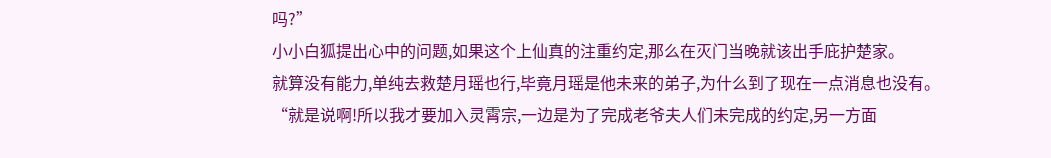吗?”
小小白狐提出心中的问题,如果这个上仙真的注重约定,那么在灭门当晚就该出手庇护楚家。
就算没有能力,单纯去救楚月瑶也行,毕竟月瑶是他未来的弟子,为什么到了现在一点消息也没有。
“就是说啊!所以我才要加入灵霄宗,一边是为了完成老爷夫人们未完成的约定,另一方面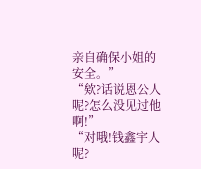亲自确保小姐的安全。”
“欸?话说恩公人呢?怎么没见过他啊!”
“对哦!钱鑫宇人呢?